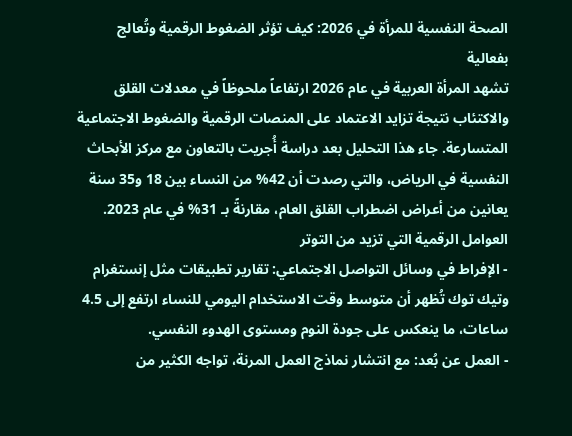الصحة النفسية للمرأة في 2026: كيف تؤثر الضغوط الرقمية وتُعالج بفعالية
تشهد المرأة العربية في عام 2026 ارتفاعاً ملحوظاً في معدلات القلق والاكتئاب نتيجة تزايد الاعتماد على المنصات الرقمية والضغوط الاجتماعية المتسارعة. جاء هذا التحليل بعد دراسة أُجريت بالتعاون مع مركز الأبحاث النفسية في الرياض، والتي رصدت أن 42% من النساء بين 18 و35 سنة يعانين من أعراض اضطراب القلق العام، مقارنةً بـ 31% في عام 2023.
العوامل الرقمية التي تزيد من التوتر
- الإفراط في وسائل التواصل الاجتماعي: تقارير تطبيقات مثل إنستغرام وتيك توك تُظهر أن متوسط وقت الاستخدام اليومي للنساء ارتفع إلى 4.5 ساعات، ما ينعكس على جودة النوم ومستوى الهدوء النفسي.
- العمل عن بُعد: مع انتشار نماذج العمل المرنة، تواجه الكثير من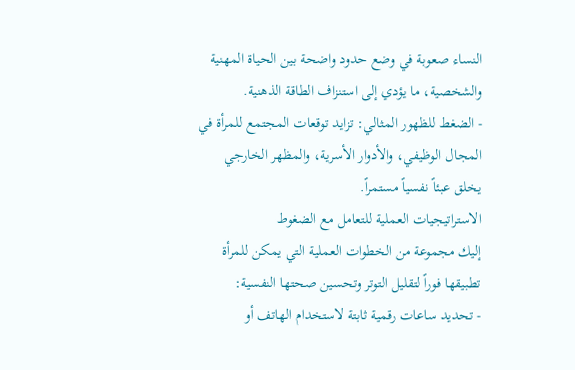النساء صعوبة في وضع حدود واضحة بين الحياة المهنية والشخصية، ما يؤدي إلى استنزاف الطاقة الذهنية.
- الضغط للظهور المثالي: تزايد توقعات المجتمع للمرأة في المجال الوظيفي، والأدوار الأسرية، والمظهر الخارجي يخلق عبئاً نفسياً مستمراً.
الاستراتيجيات العملية للتعامل مع الضغوط
إليك مجموعة من الخطوات العملية التي يمكن للمرأة تطبيقها فوراً لتقليل التوتر وتحسين صحتها النفسية:
- تحديد ساعات رقمية ثابتة لاستخدام الهاتف أو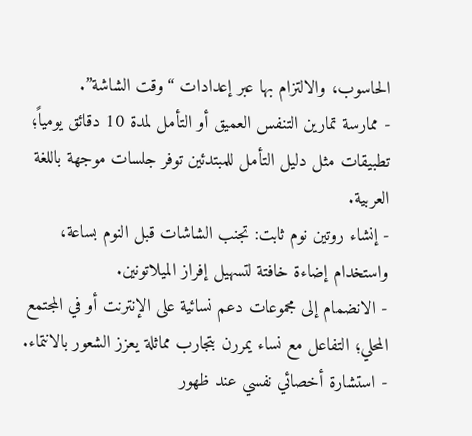الحاسوب، والالتزام بها عبر إعدادات “وقت الشاشة”.
- ممارسة تمارين التنفس العميق أو التأمل لمدة 10 دقائق يومياً؛ تطبيقات مثل دليل التأمل للمبتدئين توفر جلسات موجهة باللغة العربية.
- إنشاء روتين نوم ثابت: تجنب الشاشات قبل النوم بساعة، واستخدام إضاءة خافتة لتسهيل إفراز الميلاتونين.
- الانضمام إلى مجموعات دعم نسائية على الإنترنت أو في المجتمع المحلي؛ التفاعل مع نساء يمررن بتجارب مماثلة يعزز الشعور بالانتماء.
- استشارة أخصائي نفسي عند ظهور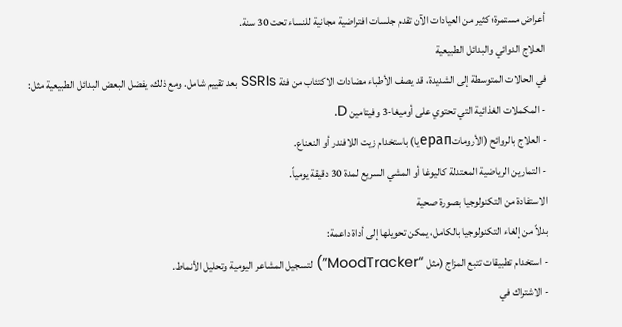أعراض مستمرة؛ كثير من العيادات الآن تقدم جلسات افتراضية مجانية للنساء تحت 30 سنة.
العلاج الدوائي والبدائل الطبيعية
في الحالات المتوسطة إلى الشديدة، قد يصف الأطباء مضادات الاكتئاب من فئة SSRIs بعد تقييم شامل. ومع ذلك، يفضل البعض البدائل الطبيعية مثل:
- المكملات الغذائية التي تحتوي على أوميغا‑3 وفيتامين D.
- العلاج بالروائح (الأروماتерапيا) باستخدام زيت اللافندر أو النعناع.
- التمارين الرياضية المعتدلة كاليوغا أو المشي السريع لمدة 30 دقيقة يومياً.
الاستفادة من التكنولوجيا بصورة صحية
بدلاً من إلغاء التكنولوجيا بالكامل، يمكن تحويلها إلى أداة داعمة:
- استخدام تطبيقات تتبع المزاج (مثل “MoodTracker”) لتسجيل المشاعر اليومية وتحليل الأنماط.
- الاشتراك في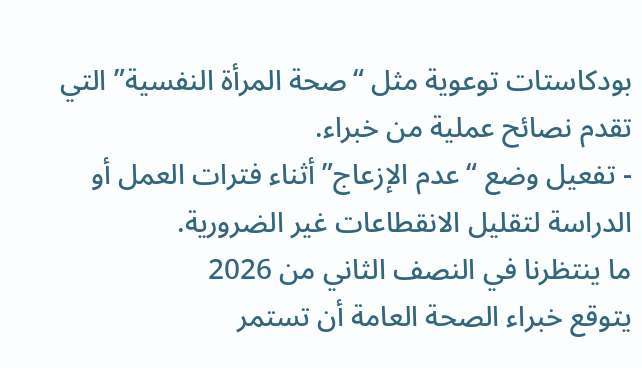بودكاستات توعوية مثل “صحة المرأة النفسية” التي تقدم نصائح عملية من خبراء.
- تفعيل وضع “عدم الإزعاج” أثناء فترات العمل أو الدراسة لتقليل الانقطاعات غير الضرورية.
ما ينتظرنا في النصف الثاني من 2026
يتوقع خبراء الصحة العامة أن تستمر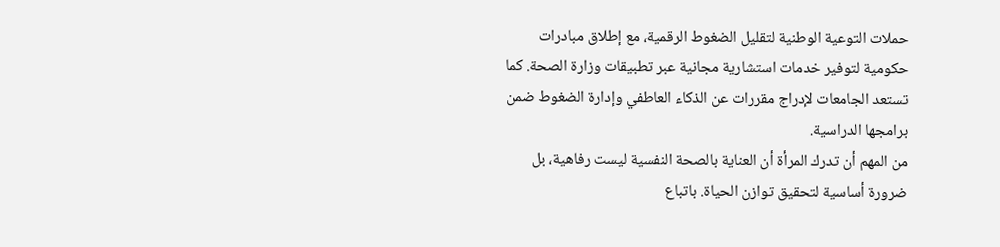حملات التوعية الوطنية لتقليل الضغوط الرقمية، مع إطلاق مبادرات حكومية لتوفير خدمات استشارية مجانية عبر تطبيقات وزارة الصحة. كما تستعد الجامعات لإدراج مقررات عن الذكاء العاطفي وإدارة الضغوط ضمن برامجها الدراسية.
من المهم أن تدرك المرأة أن العناية بالصحة النفسية ليست رفاهية، بل ضرورة أساسية لتحقيق توازن الحياة. باتباع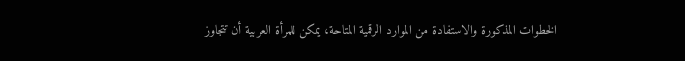الخطوات المذكورة والاستفادة من الموارد الرقمية المتاحة، يمكن للمرأة العربية أن تتجاوز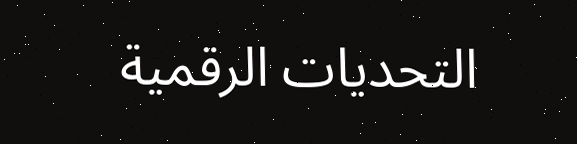التحديات الرقمية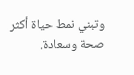وتبني نمط حياة أكثر صحة وسعادة.